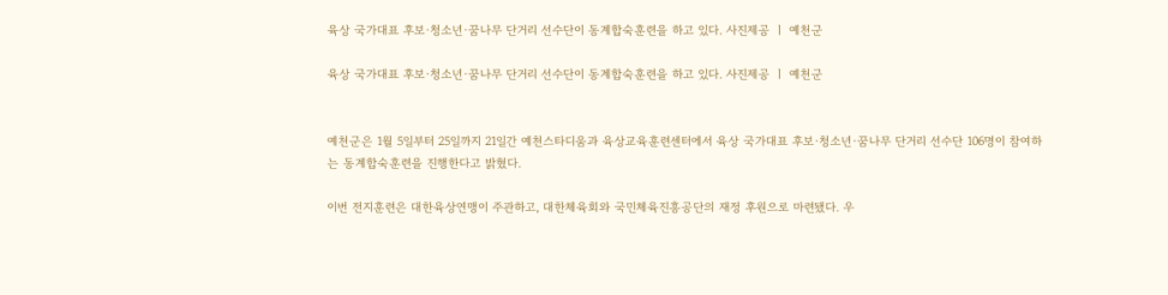육상 국가대표 후보·청소년·꿈나무 단거리 선수단이 동계합숙훈련을 하고 있다. 사진제공 ㅣ 예천군

육상 국가대표 후보·청소년·꿈나무 단거리 선수단이 동계합숙훈련을 하고 있다. 사진제공 ㅣ 예천군


예천군은 1월 5일부터 25일까지 21일간 예천스타디움과 육상교육훈련센터에서 육상 국가대표 후보·청소년·꿈나무 단거리 선수단 106명이 참여하는 동계합숙훈련을 진행한다고 밝혔다.

이번 전지훈련은 대한육상연맹이 주관하고, 대한체육회와 국민체육진흥공단의 재정 후원으로 마련됐다. 우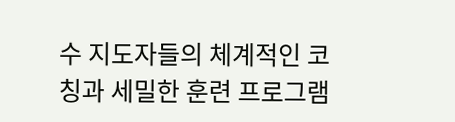수 지도자들의 체계적인 코칭과 세밀한 훈련 프로그램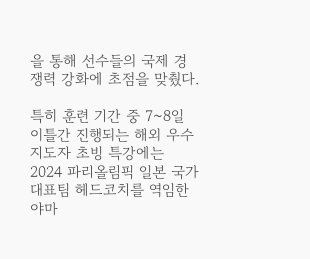을 통해 선수들의 국제 경쟁력 강화에 초점을 맞췄다.

특히 훈련 기간 중 7~8일 이틀간 진행되는 해외 우수 지도자 초빙 특강에는 2024 파리올림픽 일본 국가대표팀 헤드코치를 역임한 야마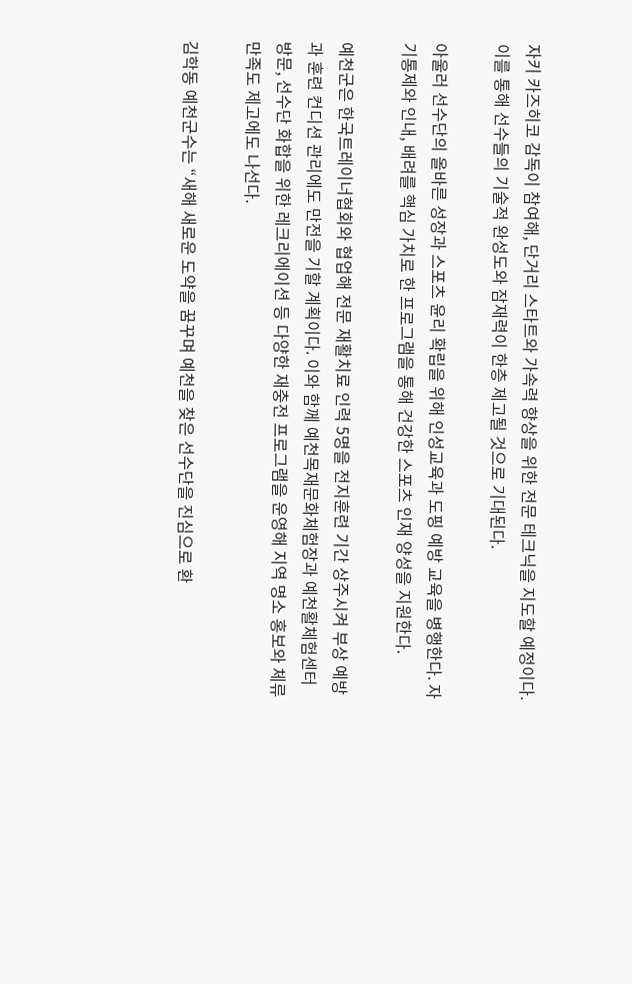자키 카즈히코 감독이 참여해, 단거리 스타트와 가속력 향상을 위한 전문 테크닉을 지도할 예정이다. 이를 통해 선수들의 기술적 완성도와 잠재력이 한층 제고될 것으로 기대된다.

아울러 선수단의 올바른 성장과 스포츠 윤리 확립을 위해 인성교육과 도핑 예방 교육을 병행한다. 자기통제와 인내, 배려를 핵심 가치로 한 프로그램을 통해 건강한 스포츠 인재 양성을 지원한다.

예천군은 한국트레이너협회와 협업해 전문 재활치료 인력 5명을 전지훈련 기간 상주시켜 부상 예방과 훈련 컨디션 관리에도 만전을 기할 계획이다. 이와 함께 예천목재문화체험장과 예천활체험센터 방문, 선수단 화합을 위한 레크리에이션 등 다양한 재충전 프로그램을 운영해 지역 명소 홍보와 체류 만족도 제고에도 나선다.

김학동 예천군수는 “새해 새로운 도약을 꿈꾸며 예천을 찾은 선수단을 진심으로 환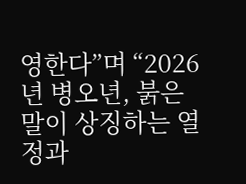영한다”며 “2026년 병오년, 붉은 말이 상징하는 열정과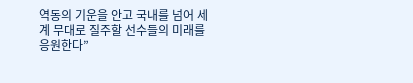역동의 기운을 안고 국내를 넘어 세계 무대로 질주할 선수들의 미래를 응원한다”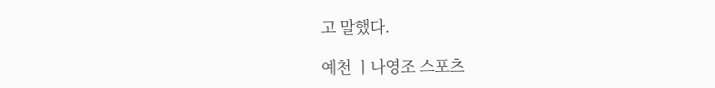고 말했다.

예천 ㅣ나영조 스포츠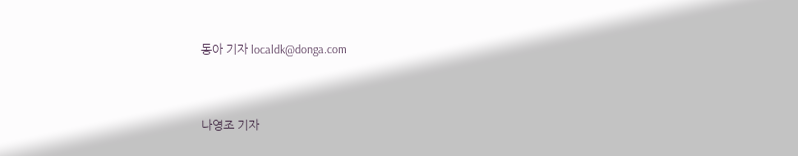동아 기자 localdk@donga.com


나영조 기자